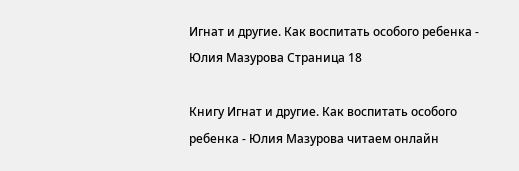Игнат и другие. Как воспитать особого ребенка - Юлия Мазурова Страница 18

Книгу Игнат и другие. Как воспитать особого ребенка - Юлия Мазурова читаем онлайн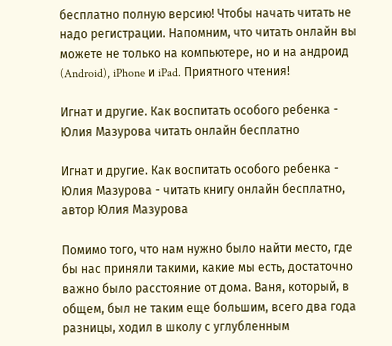бесплатно полную версию! Чтобы начать читать не надо регистрации. Напомним, что читать онлайн вы можете не только на компьютере, но и на андроид (Android), iPhone и iPad. Приятного чтения!

Игнат и другие. Как воспитать особого ребенка - Юлия Мазурова читать онлайн бесплатно

Игнат и другие. Как воспитать особого ребенка - Юлия Мазурова - читать книгу онлайн бесплатно, автор Юлия Мазурова

Помимо того, что нам нужно было найти место, где бы нас приняли такими, какие мы есть, достаточно важно было расстояние от дома. Ваня, который, в общем, был не таким еще большим, всего два года разницы, ходил в школу с углубленным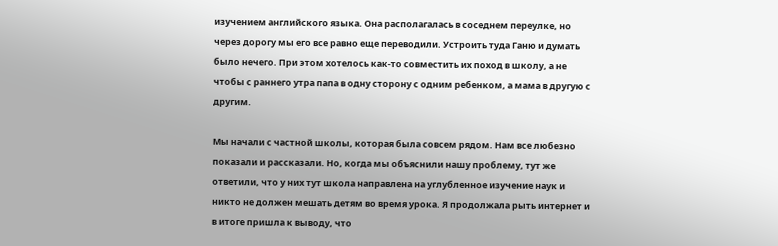изучением английского языка. Она располагалась в соседнем переулке, но через дорогу мы его все равно еще переводили. Устроить туда Ганю и думать было нечего. При этом хотелось как-то совместить их поход в школу, а не чтобы с раннего утра папа в одну сторону с одним ребенком, а мама в другую с другим.

Мы начали с частной школы, которая была совсем рядом. Нам все любезно показали и рассказали. Но, когда мы объяснили нашу проблему, тут же ответили, что у них тут школа направлена на углубленное изучение наук и никто не должен мешать детям во время урока. Я продолжала рыть интернет и в итоге пришла к выводу, что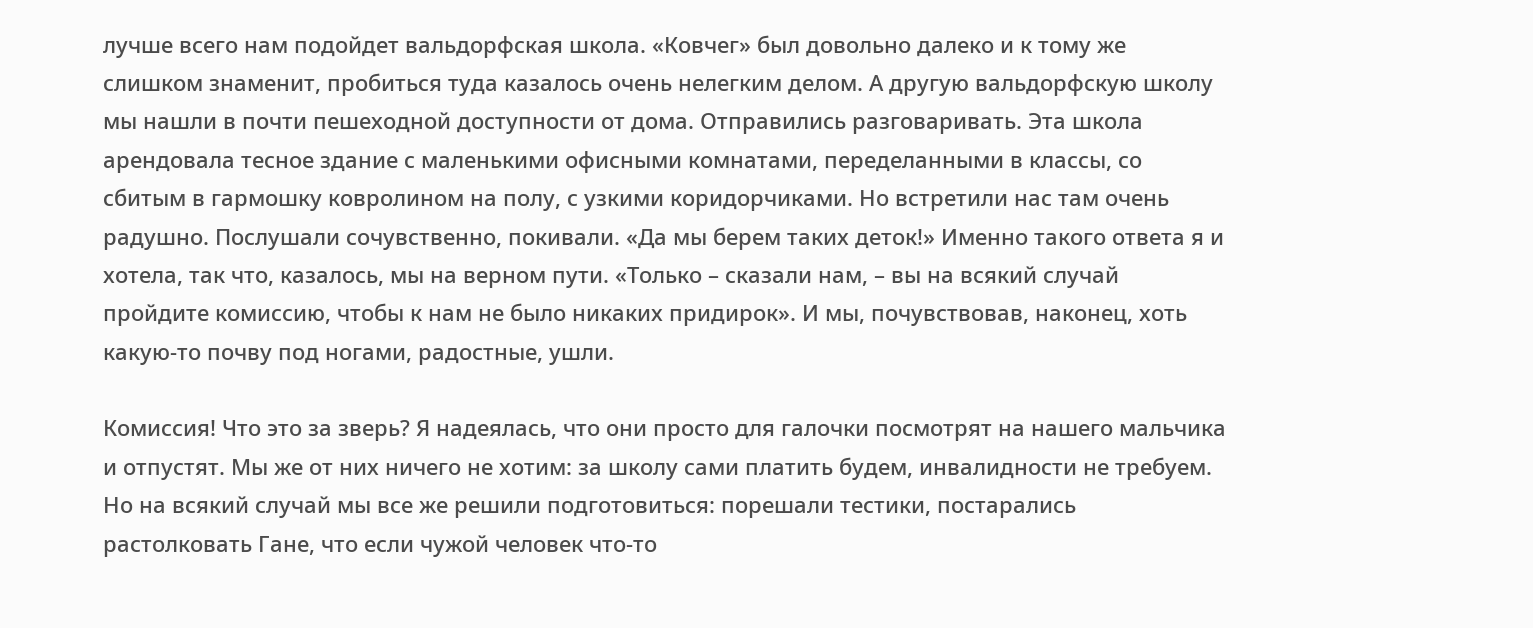лучше всего нам подойдет вальдорфская школа. «Ковчег» был довольно далеко и к тому же слишком знаменит, пробиться туда казалось очень нелегким делом. А другую вальдорфскую школу мы нашли в почти пешеходной доступности от дома. Отправились разговаривать. Эта школа арендовала тесное здание с маленькими офисными комнатами, переделанными в классы, со сбитым в гармошку ковролином на полу, с узкими коридорчиками. Но встретили нас там очень радушно. Послушали сочувственно, покивали. «Да мы берем таких деток!» Именно такого ответа я и хотела, так что, казалось, мы на верном пути. «Только – сказали нам, – вы на всякий случай пройдите комиссию, чтобы к нам не было никаких придирок». И мы, почувствовав, наконец, хоть какую-то почву под ногами, радостные, ушли.

Комиссия! Что это за зверь? Я надеялась, что они просто для галочки посмотрят на нашего мальчика и отпустят. Мы же от них ничего не хотим: за школу сами платить будем, инвалидности не требуем. Но на всякий случай мы все же решили подготовиться: порешали тестики, постарались растолковать Гане, что если чужой человек что-то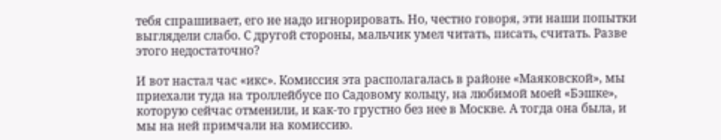тебя спрашивает, его не надо игнорировать. Но, честно говоря, эти наши попытки выглядели слабо. С другой стороны, мальчик умел читать, писать, считать. Разве этого недостаточно?

И вот настал час «икс». Комиссия эта располагалась в районе «Маяковской», мы приехали туда на троллейбусе по Садовому кольцу, на любимой моей «Бэшке», которую сейчас отменили, и как-то грустно без нее в Москве. А тогда она была, и мы на ней примчали на комиссию.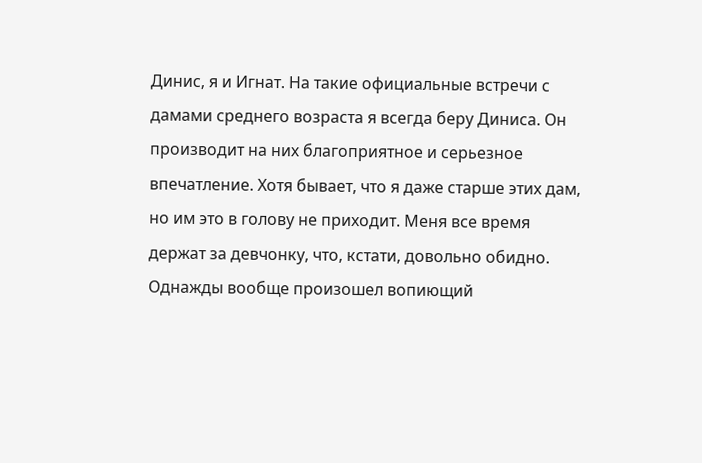Динис, я и Игнат. На такие официальные встречи с дамами среднего возраста я всегда беру Диниса. Он производит на них благоприятное и серьезное впечатление. Хотя бывает, что я даже старше этих дам, но им это в голову не приходит. Меня все время держат за девчонку, что, кстати, довольно обидно. Однажды вообще произошел вопиющий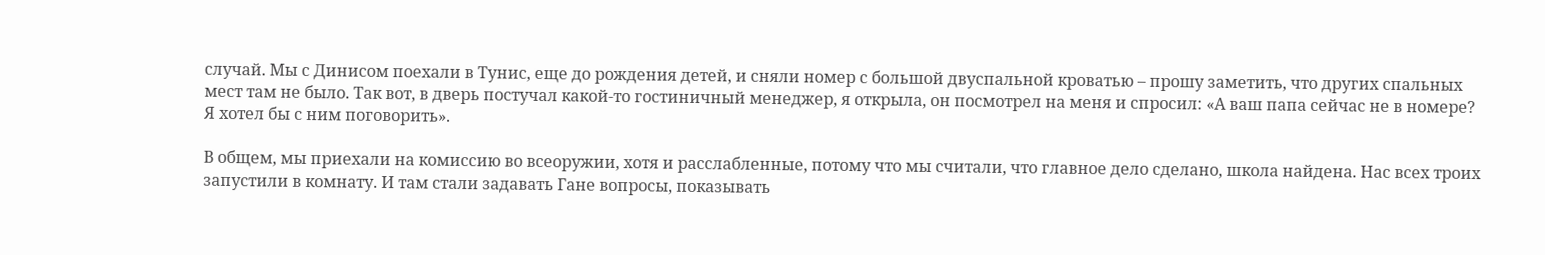случай. Мы с Динисом поехали в Тунис, еще до рождения детей, и сняли номер с большой двуспальной кроватью – прошу заметить, что других спальных мест там не было. Так вот, в дверь постучал какой-то гостиничный менеджер, я открыла, он посмотрел на меня и спросил: «А ваш папа сейчас не в номере? Я хотел бы с ним поговорить».

В общем, мы приехали на комиссию во всеоружии, хотя и расслабленные, потому что мы считали, что главное дело сделано, школа найдена. Нас всех троих запустили в комнату. И там стали задавать Гане вопросы, показывать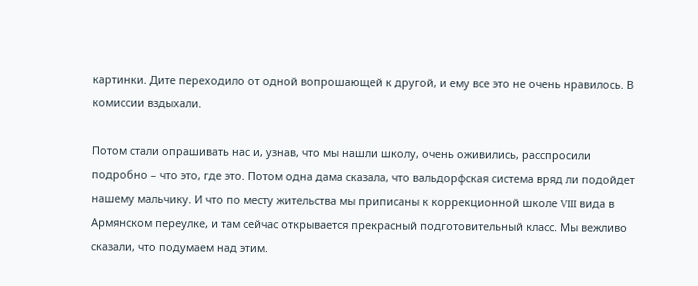картинки. Дите переходило от одной вопрошающей к другой, и ему все это не очень нравилось. В комиссии вздыхали.

Потом стали опрашивать нас и, узнав, что мы нашли школу, очень оживились, расспросили подробно – что это, где это. Потом одна дама сказала, что вальдорфская система вряд ли подойдет нашему мальчику. И что по месту жительства мы приписаны к коррекционной школе VIII вида в Армянском переулке, и там сейчас открывается прекрасный подготовительный класс. Мы вежливо сказали, что подумаем над этим.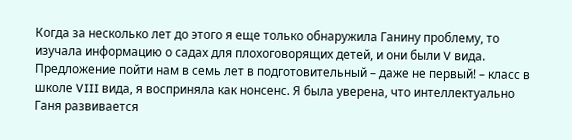Когда за несколько лет до этого я еще только обнаружила Ганину проблему, то изучала информацию о садах для плохоговорящих детей, и они были V вида. Предложение пойти нам в семь лет в подготовительный – даже не первый! – класс в школе VIII вида, я восприняла как нонсенс. Я была уверена, что интеллектуально Ганя развивается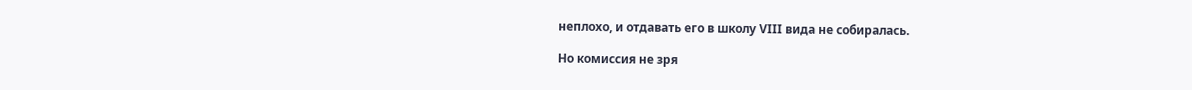неплохо, и отдавать его в школу VIII вида не собиралась.

Но комиссия не зря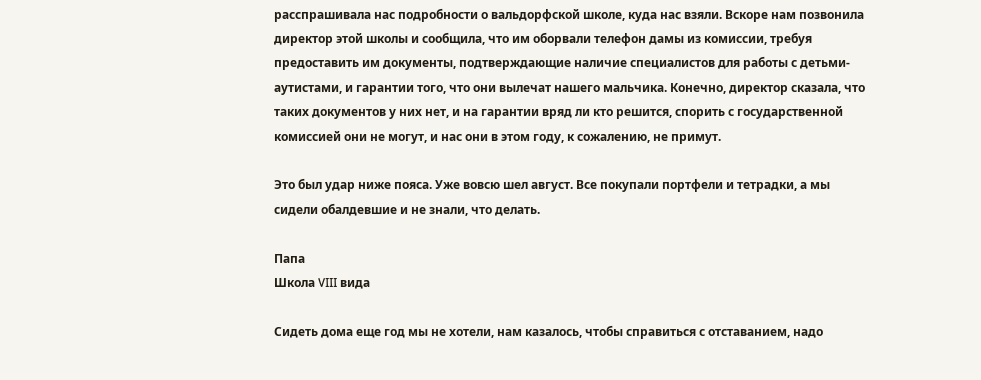расспрашивала нас подробности о вальдорфской школе, куда нас взяли. Вскоре нам позвонила директор этой школы и сообщила, что им оборвали телефон дамы из комиссии, требуя предоставить им документы, подтверждающие наличие специалистов для работы с детьми-аутистами, и гарантии того, что они вылечат нашего мальчика. Конечно, директор сказала, что таких документов у них нет, и на гарантии вряд ли кто решится, спорить с государственной комиссией они не могут, и нас они в этом году, к сожалению, не примут.

Это был удар ниже пояса. Уже вовсю шел август. Все покупали портфели и тетрадки, а мы сидели обалдевшие и не знали, что делать.

Папа
Школа VIII вида

Сидеть дома еще год мы не хотели, нам казалось, чтобы справиться с отставанием, надо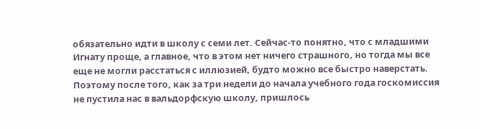обязательно идти в школу с семи лет. Сейчас-то понятно, что с младшими Игнату проще, а главное, что в этом нет ничего страшного, но тогда мы все еще не могли расстаться с иллюзией, будто можно все быстро наверстать. Поэтому после того, как за три недели до начала учебного года госкомиссия не пустила нас в вальдорфскую школу, пришлось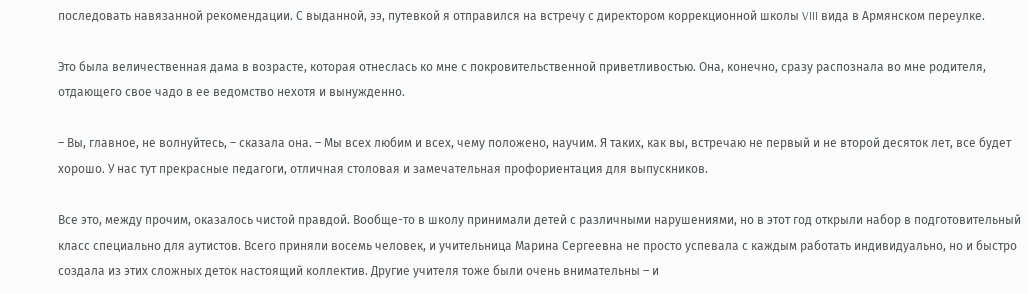последовать навязанной рекомендации. С выданной, ээ, путевкой я отправился на встречу с директором коррекционной школы VIII вида в Армянском переулке.

Это была величественная дама в возрасте, которая отнеслась ко мне с покровительственной приветливостью. Она, конечно, сразу распознала во мне родителя, отдающего свое чадо в ее ведомство нехотя и вынужденно.

– Вы, главное, не волнуйтесь, – сказала она. – Мы всех любим и всех, чему положено, научим. Я таких, как вы, встречаю не первый и не второй десяток лет, все будет хорошо. У нас тут прекрасные педагоги, отличная столовая и замечательная профориентация для выпускников.

Все это, между прочим, оказалось чистой правдой. Вообще-то в школу принимали детей с различными нарушениями, но в этот год открыли набор в подготовительный класс специально для аутистов. Всего приняли восемь человек, и учительница Марина Сергеевна не просто успевала с каждым работать индивидуально, но и быстро создала из этих сложных деток настоящий коллектив. Другие учителя тоже были очень внимательны – и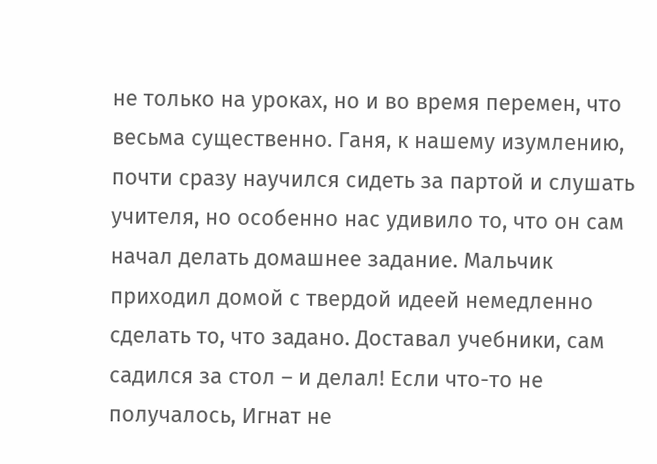не только на уроках, но и во время перемен, что весьма существенно. Ганя, к нашему изумлению, почти сразу научился сидеть за партой и слушать учителя, но особенно нас удивило то, что он сам начал делать домашнее задание. Мальчик приходил домой с твердой идеей немедленно сделать то, что задано. Доставал учебники, сам садился за стол – и делал! Если что-то не получалось, Игнат не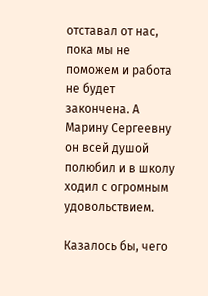отставал от нас, пока мы не поможем и работа не будет закончена. А Марину Сергеевну он всей душой полюбил и в школу ходил с огромным удовольствием.

Казалось бы, чего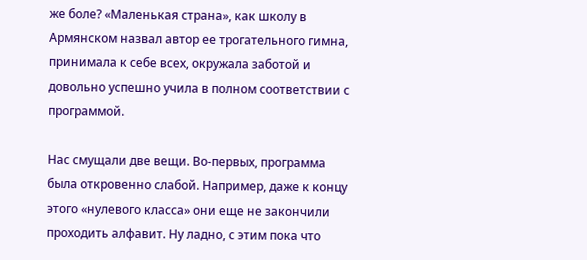же боле? «Маленькая страна», как школу в Армянском назвал автор ее трогательного гимна, принимала к себе всех, окружала заботой и довольно успешно учила в полном соответствии с программой.

Нас смущали две вещи. Во-первых, программа была откровенно слабой. Например, даже к концу этого «нулевого класса» они еще не закончили проходить алфавит. Ну ладно, с этим пока что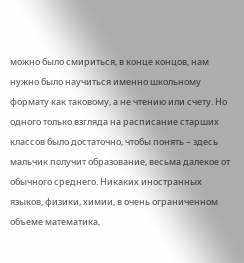можно было смириться, в конце концов, нам нужно было научиться именно школьному формату как таковому, а не чтению или счету. Но одного только взгляда на расписание старших классов было достаточно, чтобы понять – здесь мальчик получит образование, весьма далекое от обычного среднего. Никаких иностранных языков, физики, химии, в очень ограниченном объеме математика,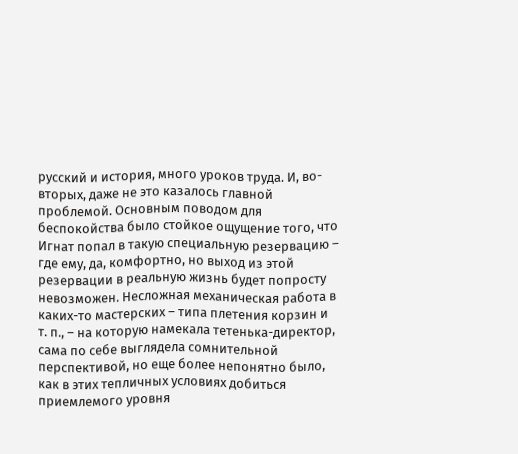русский и история, много уроков труда. И, во-вторых, даже не это казалось главной проблемой. Основным поводом для беспокойства было стойкое ощущение того, что Игнат попал в такую специальную резервацию – где ему, да, комфортно, но выход из этой резервации в реальную жизнь будет попросту невозможен. Несложная механическая работа в каких-то мастерских – типа плетения корзин и т. п., – на которую намекала тетенька-директор, сама по себе выглядела сомнительной перспективой, но еще более непонятно было, как в этих тепличных условиях добиться приемлемого уровня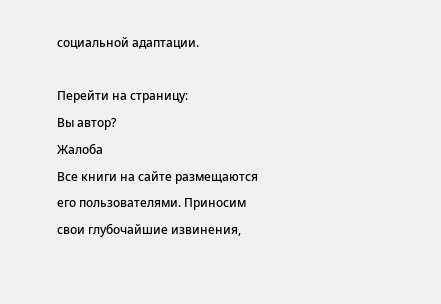социальной адаптации.

Перейти на страницу:
Вы автор?
Жалоба
Все книги на сайте размещаются его пользователями. Приносим свои глубочайшие извинения,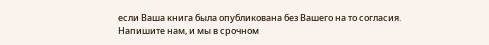если Ваша книга была опубликована без Вашего на то согласия.
Напишите нам, и мы в срочном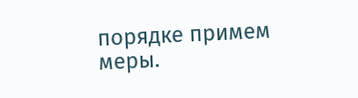порядке примем меры.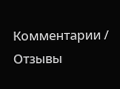Комментарии / Отзывы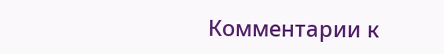Комментарии к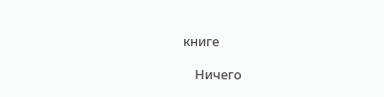книге

    Ничего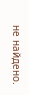не найдено.